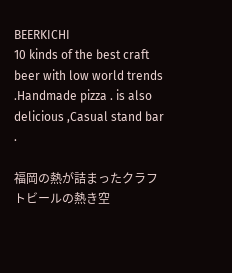BEERKICHI
10 kinds of the best craft beer with low world trends .Handmade pizza . is also delicious ,Casual stand bar .

福岡の熱が詰まったクラフトビールの熱き空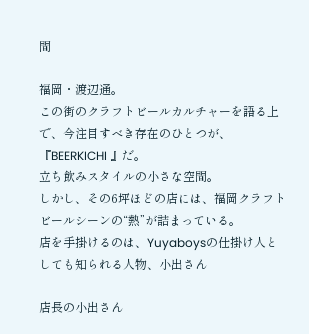間

福岡・渡辺通。
この街のクラフトビールカルチャーを語る上で、今注目すべき存在のひとつが、『BEERKICHI 』だ。
立ち飲みスタイルの小さな空間。
しかし、その6坪ほどの店には、福岡クラフトビールシーンの“熱”が詰まっている。
店を手掛けるのは、Yuyaboysの仕掛け人としても知られる人物、小出さん

店長の小出さん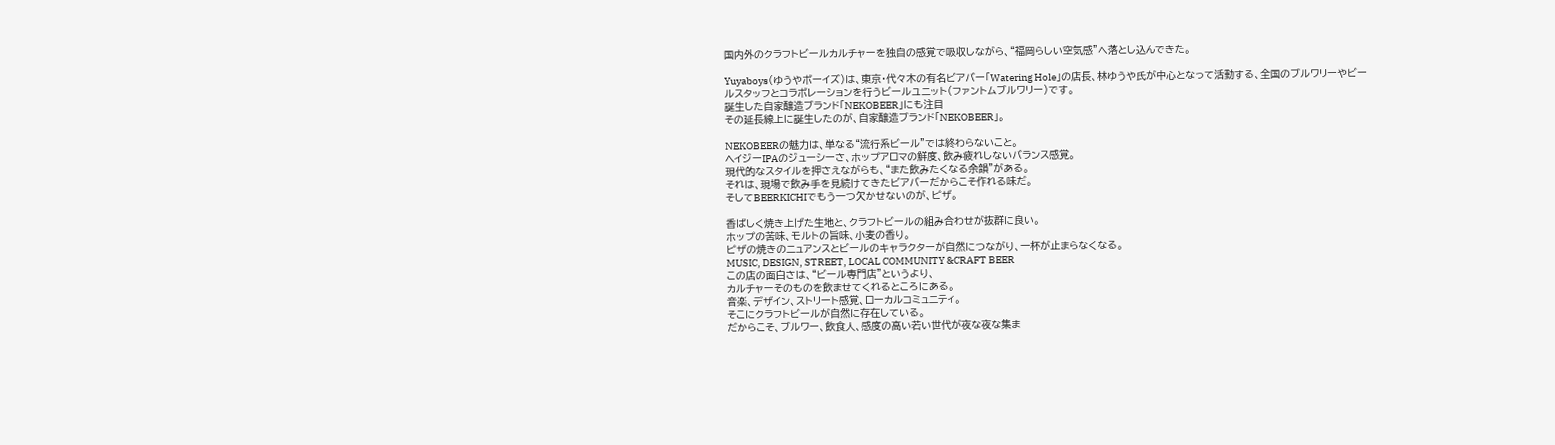国内外のクラフトビールカルチャーを独自の感覚で吸収しながら、“福岡らしい空気感”へ落とし込んできた。

Yuyaboys(ゆうやボーイズ)は、東京・代々木の有名ビアバー「Watering Hole」の店長、林ゆうや氏が中心となって活動する、全国のブルワリーやビールスタッフとコラボレーションを行うビールユニット(ファントムブルワリー)です。
誕生した自家醸造ブランド「NEKOBEER」にも注目
その延長線上に誕生したのが、自家醸造ブランド「NEKOBEER」。

NEKOBEERの魅力は、単なる“流行系ビール”では終わらないこと。
ヘイジーIPAのジューシーさ、ホップアロマの鮮度、飲み疲れしないバランス感覚。
現代的なスタイルを押さえながらも、“また飲みたくなる余韻”がある。
それは、現場で飲み手を見続けてきたビアバーだからこそ作れる味だ。
そしてBEERKICHIでもう一つ欠かせないのが、ピザ。

香ばしく焼き上げた生地と、クラフトビールの組み合わせが抜群に良い。
ホップの苦味、モルトの旨味、小麦の香り。
ピザの焼きのニュアンスとビールのキャラクターが自然につながり、一杯が止まらなくなる。
MUSIC, DESIGN, STREET, LOCAL COMMUNITY &CRAFT BEER
この店の面白さは、“ビール専門店”というより、
カルチャーそのものを飲ませてくれるところにある。
音楽、デザイン、ストリート感覚、ローカルコミュニティ。
そこにクラフトビールが自然に存在している。
だからこそ、ブルワー、飲食人、感度の高い若い世代が夜な夜な集ま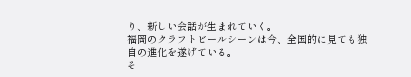り、新しい会話が生まれていく。
福岡のクラフトビールシーンは今、全国的に見ても独自の進化を遂げている。
そ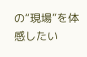の“現場”を体感したい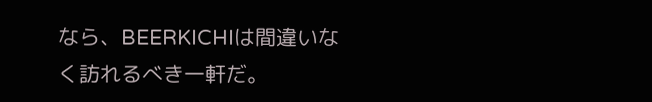なら、BEERKICHIは間違いなく訪れるべき一軒だ。